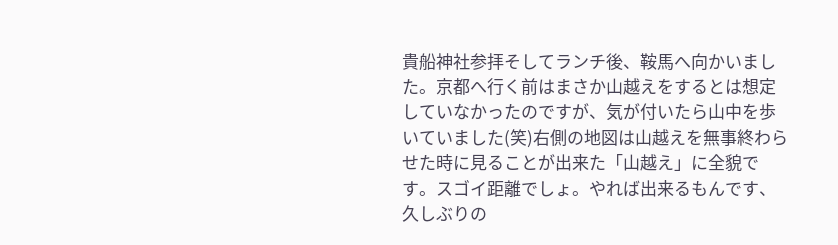貴船神社参拝そしてランチ後、鞍馬へ向かいました。京都へ行く前はまさか山越えをするとは想定していなかったのですが、気が付いたら山中を歩いていました(笑)右側の地図は山越えを無事終わらせた時に見ることが出来た「山越え」に全貌です。スゴイ距離でしょ。やれば出来るもんです、久しぶりの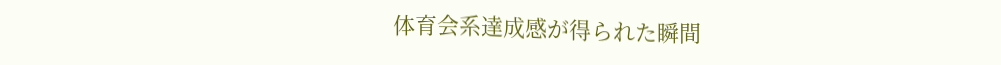体育会系達成感が得られた瞬間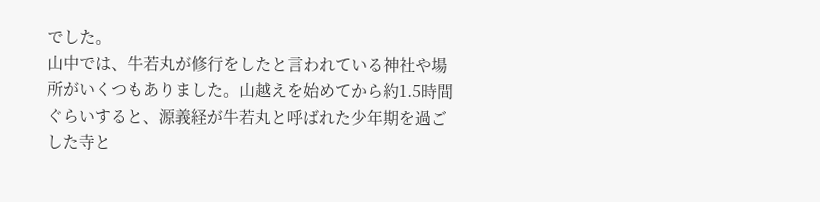でした。
山中では、牛若丸が修行をしたと言われている神社や場所がいくつもありました。山越えを始めてから約1.5時間ぐらいすると、源義経が牛若丸と呼ばれた少年期を過ごした寺と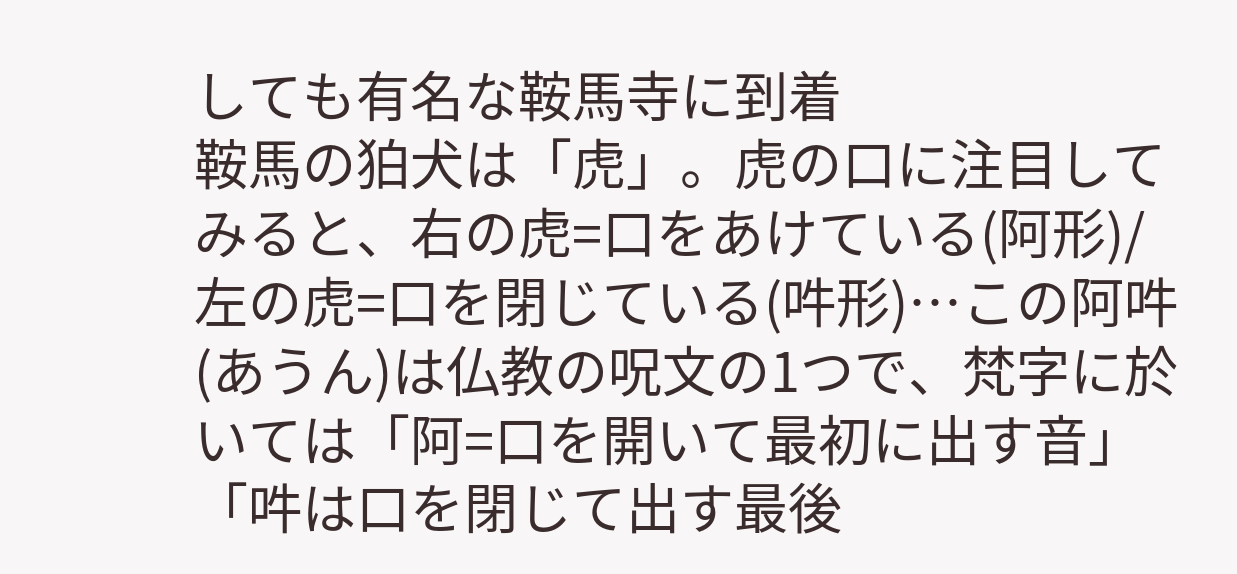しても有名な鞍馬寺に到着
鞍馬の狛犬は「虎」。虎の口に注目してみると、右の虎=口をあけている(阿形)/左の虎=口を閉じている(吽形)…この阿吽(あうん)は仏教の呪文の1つで、梵字に於いては「阿=口を開いて最初に出す音」「吽は口を閉じて出す最後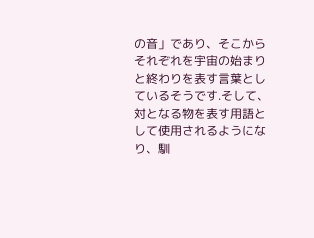の音」であり、そこからそれぞれを宇宙の始まりと終わりを表す言葉としているそうです.そして、対となる物を表す用語として使用されるようになり、馴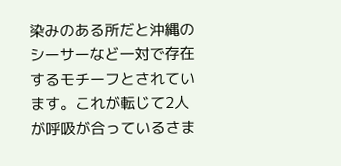染みのある所だと沖縄のシーサーなど一対で存在するモチーフとされています。これが転じて2人が呼吸が合っているさま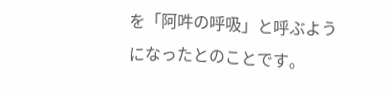を「阿吽の呼吸」と呼ぶようになったとのことです。